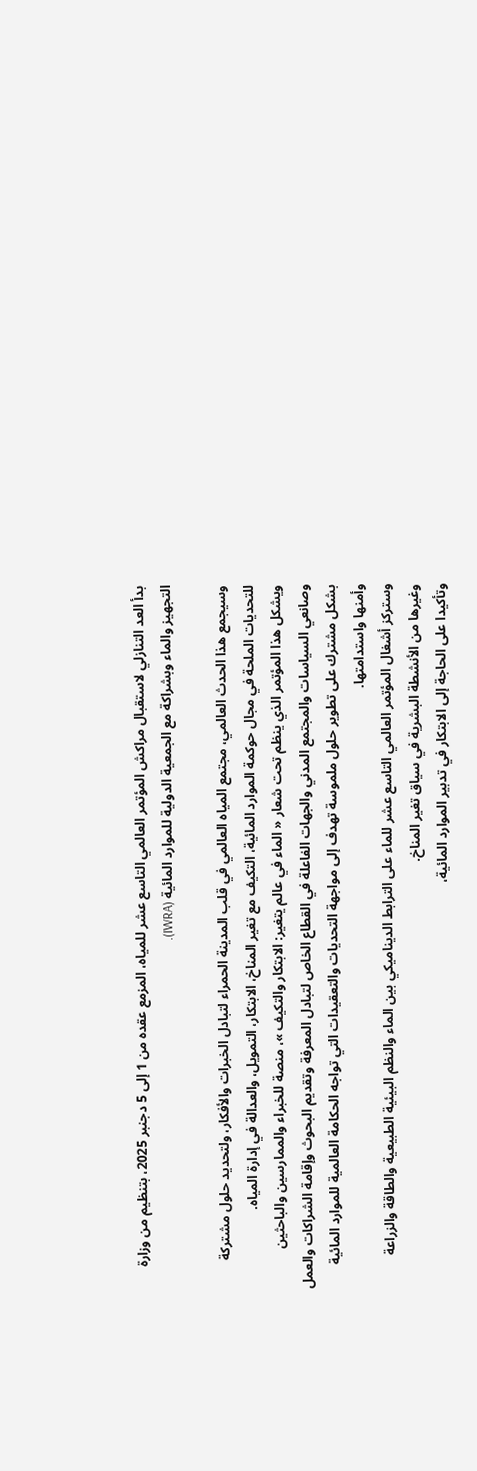بدأ العد التنازلي لاستقبال مراكش المؤتمر العالمي التاسع عشر للمياه، المزمع عقده من 1 إلى 5 دجنبر 2025، بتنظيم من وزارة التجهيز والماء وبشراكة مع الجمعية الدولية للموارد المائية (IWRA).

وسيجمع هذا الحدث العالمي، مجتمع المياه العالمي في قلب المدينة الحمراء لتبادل الخبرات والأفكار، ولتحديد حلول مشتركة للتحديات الملحة في مجال حوكمة الموارد المائية، التكيف مع تغير المناخ، الابتكار، التمويل، والعدالة في إدارة المياه.
ويشكل هذا المؤتمر الذي ينظم تحت شعار « الماء في عالم يتغير: الابتكار والتكيف »، منصة للخبراء والممارسين والباحثين وصانعي السياسات والمجتمع المدني والجهات الفاعلة في القطاع الخاص لتبادل المعرفة وتقديم البحوث وإقامة الشراكات والعمل بشكل مشترك على تطوير حلول ملموسة تهدف إلى مواجهة التحديات والتعقيدات التي تواجه الحكامة العالمية للموارد المائية وأمنها واستدامتها.
وستركز أشغال المؤتمر العالمي التاسع عشر للماء على الترابط الديناميكي بين الماء والنظم البيئية الطبيعية والطاقة والزراعة وغيرها من الأنشطة البشرية في سياق تغير المناخ.
وتأكيدا على الحاجة إلى الابتكار في تدبير الموارد المائية،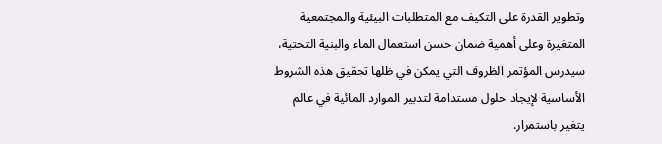وتطوير القدرة على التكيف مع المتطلبات البيئية والمجتمعية المتغيرة وعلى أهمية ضمان حسن استعمال الماء والبنية التحتية، سيدرس المؤتمر الظروف التي يمكن في ظلها تحقيق هذه الشروط الأساسية لإيجاد حلول مستدامة لتدبير الموارد المائية في عالم يتغير باستمرار.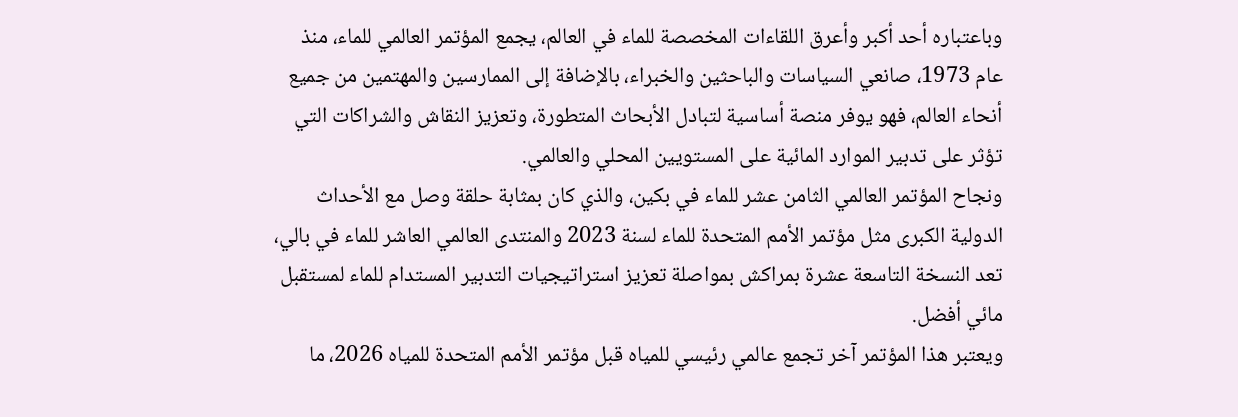وباعتباره أحد أكبر وأعرق اللقاءات المخصصة للماء في العالم، يجمع المؤتمر العالمي للماء، منذ عام 1973، صانعي السياسات والباحثين والخبراء، بالإضافة إلى الممارسين والمهتمين من جميع أنحاء العالم، فهو يوفر منصة أساسية لتبادل الأبحاث المتطورة، وتعزيز النقاش والشراكات التي تؤثر على تدبير الموارد المائية على المستويين المحلي والعالمي.
ونجاح المؤتمر العالمي الثامن عشر للماء في بكين، والذي كان بمثابة حلقة وصل مع الأحداث الدولية الكبرى مثل مؤتمر الأمم المتحدة للماء لسنة 2023 والمنتدى العالمي العاشر للماء في بالي، تعد النسخة التاسعة عشرة بمراكش بمواصلة تعزيز استراتيجيات التدبير المستدام للماء لمستقبل مائي أفضل.
ويعتبر هذا المؤتمر آخر تجمع عالمي رئيسي للمياه قبل مؤتمر الأمم المتحدة للمياه 2026، ما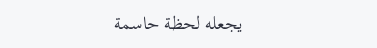يجعله لحظة حاسمة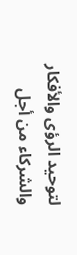لتوحيد الرؤى والأفكار والشركاء من أجل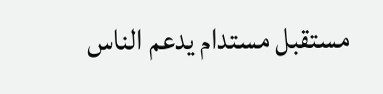مستقبل مستدام يدعم الناس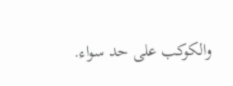والكوكب على حد سواء.